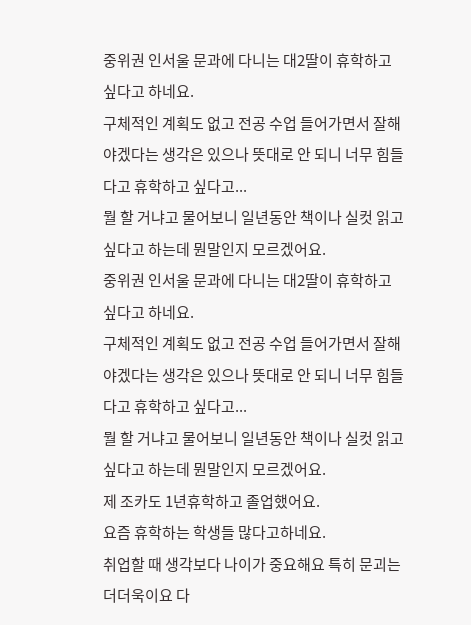중위권 인서울 문과에 다니는 대2딸이 휴학하고 싶다고 하네요.
구체적인 계획도 없고 전공 수업 들어가면서 잘해야겠다는 생각은 있으나 뜻대로 안 되니 너무 힘들다고 휴학하고 싶다고...
뭘 할 거냐고 물어보니 일년동안 책이나 실컷 읽고 싶다고 하는데 뭔말인지 모르겠어요.
중위권 인서울 문과에 다니는 대2딸이 휴학하고 싶다고 하네요.
구체적인 계획도 없고 전공 수업 들어가면서 잘해야겠다는 생각은 있으나 뜻대로 안 되니 너무 힘들다고 휴학하고 싶다고...
뭘 할 거냐고 물어보니 일년동안 책이나 실컷 읽고 싶다고 하는데 뭔말인지 모르겠어요.
제 조카도 1년휴학하고 졸업했어요.
요즘 휴학하는 학생들 많다고하네요.
취업할 때 생각보다 나이가 중요해요 특히 문괴는 더더욱이요 다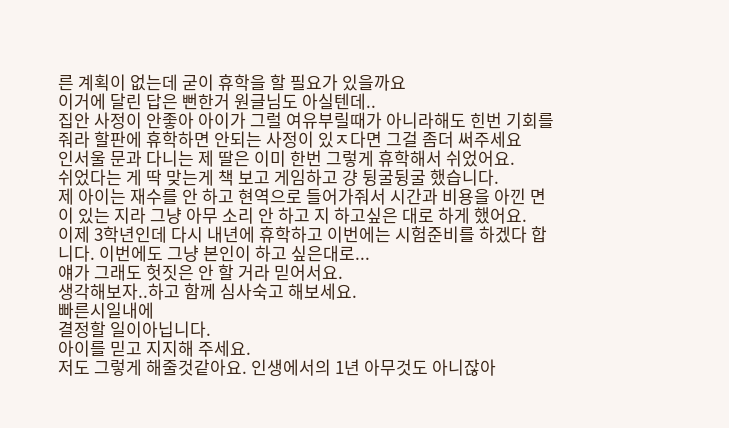른 계획이 없는데 굳이 휴학을 할 필요가 있을까요
이거에 달린 답은 뻔한거 원글님도 아실텐데..
집안 사정이 안좋아 아이가 그럴 여유부릴때가 아니라해도 힌번 기회를 줘라 할판에 휴학하면 안되는 사정이 있ㅈ다면 그걸 좀더 써주세요
인서울 문과 다니는 제 딸은 이미 한번 그렇게 휴학해서 쉬었어요.
쉬었다는 게 딱 맞는게 책 보고 게임하고 걍 뒹굴뒹굴 했습니다.
제 아이는 재수를 안 하고 현역으로 들어가줘서 시간과 비용을 아낀 면이 있는 지라 그냥 아무 소리 안 하고 지 하고싶은 대로 하게 했어요.
이제 3학년인데 다시 내년에 휴학하고 이번에는 시험준비를 하겠다 합니다. 이번에도 그냥 본인이 하고 싶은대로...
얘가 그래도 헛짓은 안 할 거라 믿어서요.
생각해보자..하고 함께 심사숙고 해보세요.
빠른시일내에
결정할 일이아닙니다.
아이를 믿고 지지해 주세요.
저도 그렇게 해줄것같아요. 인생에서의 1년 아무것도 아니잖아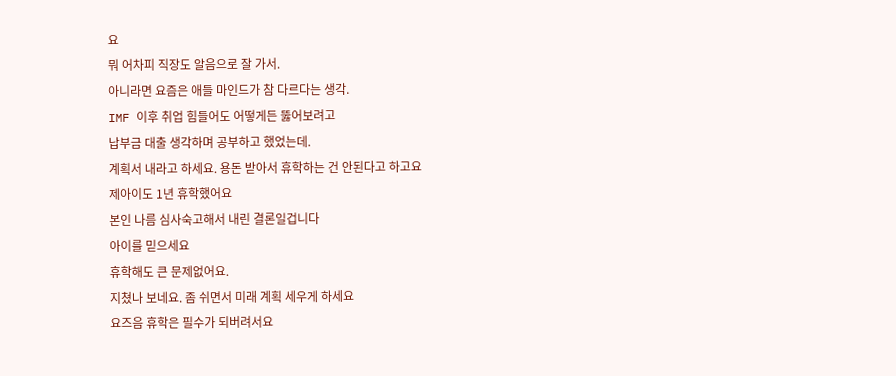요
뭐 어차피 직장도 알음으로 잘 가서.
아니라면 요즘은 애들 마인드가 참 다르다는 생각.
IMF 이후 취업 힘들어도 어떻게든 뚫어보려고
납부금 대출 생각하며 공부하고 했었는데.
계획서 내라고 하세요. 용돈 받아서 휴학하는 건 안된다고 하고요
제아이도 1년 휴학했어요
본인 나름 심사숙고해서 내린 결론일겁니다
아이를 믿으세요
휴학해도 큰 문제없어요.
지쳤나 보네요. 좀 쉬면서 미래 계획 세우게 하세요
요즈음 휴학은 필수가 되버려서요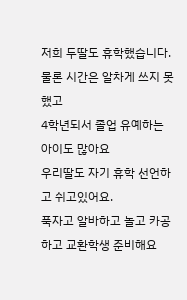저희 두딸도 휴학했습니다.
물론 시간은 알차게 쓰지 못했고
4학년되서 졸업 유예하는 아이도 많아요
우리딸도 자기 휴학 선언하고 쉬고있어요.
푹자고 알바하고 놀고 카공하고 교환학생 준비해요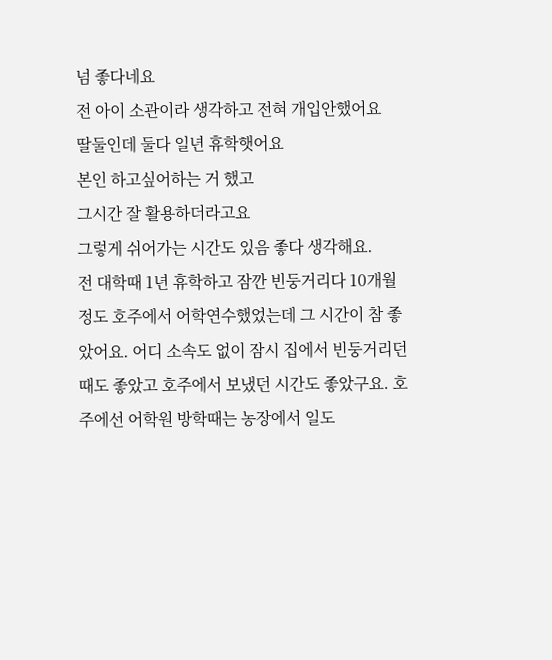넘 좋다네요
전 아이 소관이라 생각하고 전혀 개입안했어요
딸둘인데 둘다 일년 휴학햇어요
본인 하고싶어하는 거 했고
그시간 잘 활용하더라고요
그렇게 쉬어가는 시간도 있음 좋다 생각해요.
전 대학때 1년 휴학하고 잠깐 빈둥거리다 10개월정도 호주에서 어학연수했었는데 그 시간이 참 좋았어요. 어디 소속도 없이 잠시 집에서 빈둥거리던 때도 좋았고 호주에서 보냈던 시간도 좋았구요. 호주에선 어학원 방학때는 농장에서 일도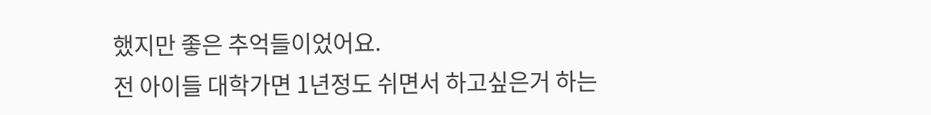했지만 좋은 추억들이었어요.
전 아이들 대학가면 1년정도 쉬면서 하고싶은거 하는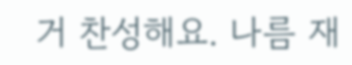거 찬성해요. 나름 재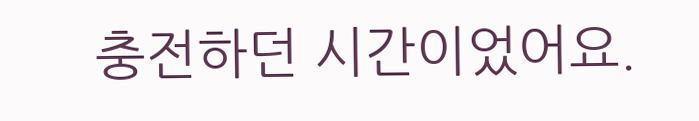충전하던 시간이었어요.